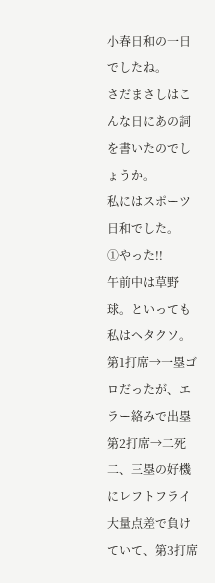小春日和の一日でしたね。
さだまさしはこんな日にあの詞を書いたのでしょうか。
私にはスポーツ日和でした。
①やった!!
午前中は草野球。といっても私はヘタクソ。
第1打席→一塁ゴロだったが、エラー絡みで出塁
第2打席→二死二、三塁の好機にレフトフライ
大量点差で負けていて、第3打席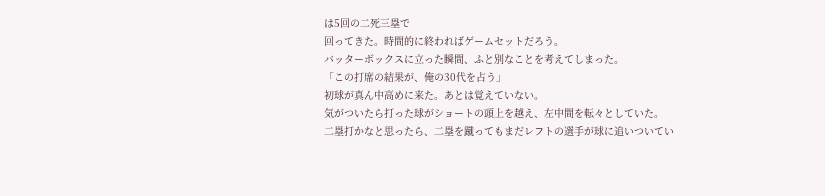は5回の二死三塁で
回ってきた。時間的に終わればゲームセットだろう。
バッターボックスに立った瞬間、ふと別なことを考えてしまった。
「この打席の結果が、俺の30代を占う」
初球が真ん中高めに来た。あとは覚えていない。
気がついたら打った球がショートの頭上を越え、左中間を転々としていた。
二塁打かなと思ったら、二塁を蹴ってもまだレフトの選手が球に追いついてい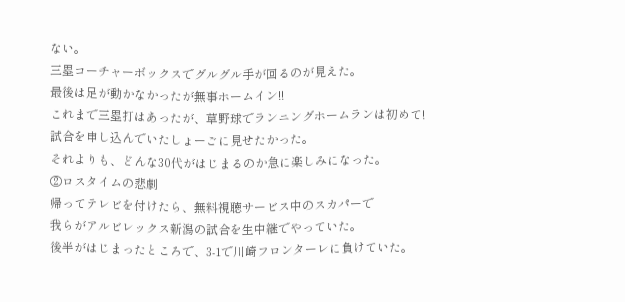ない。
三塁コーチャーボックスでグルグル手が回るのが見えた。
最後は足が動かなかったが無事ホームイン!!
これまで三塁打はあったが、草野球でランニングホームランは初めて!
試合を申し込んでいたしょーごに見せたかった。
それよりも、どんな30代がはじまるのか急に楽しみになった。
②ロスタイムの悲劇
帰ってテレビを付けたら、無料視聴サービス中のスカパーで
我らがアルビレックス新潟の試合を生中継でやっていた。
後半がはじまったところで、3-1で川崎フロンターレに負けていた。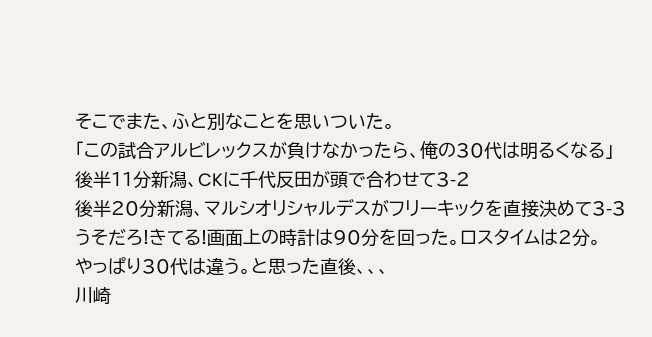そこでまた、ふと別なことを思いついた。
「この試合アルビレックスが負けなかったら、俺の30代は明るくなる」
後半11分新潟、CKに千代反田が頭で合わせて3-2
後半20分新潟、マルシオリシャルデスがフリーキックを直接決めて3-3
うそだろ!きてる!画面上の時計は90分を回った。ロスタイムは2分。
やっぱり30代は違う。と思った直後、、、
川崎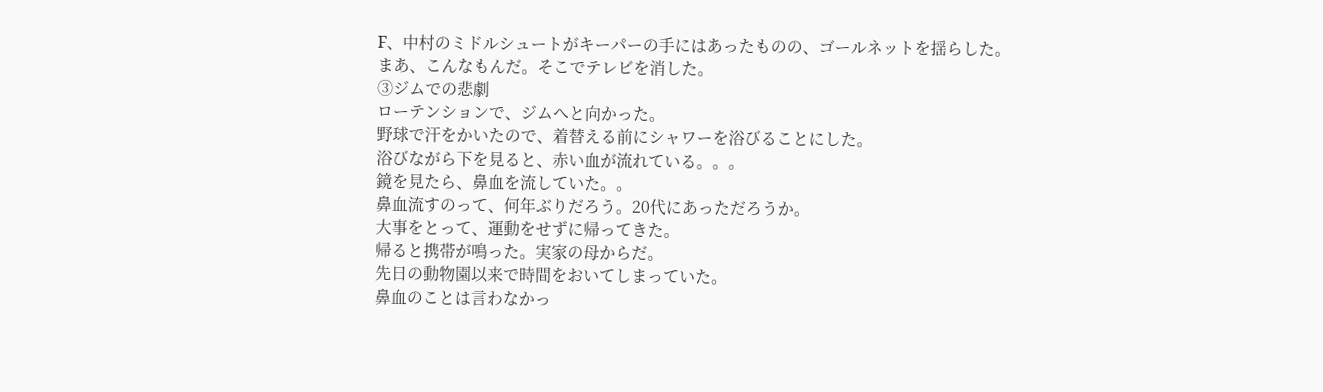F、中村のミドルシュートがキーパーの手にはあったものの、ゴールネットを揺らした。
まあ、こんなもんだ。そこでテレビを消した。
③ジムでの悲劇
ローテンションで、ジムへと向かった。
野球で汗をかいたので、着替える前にシャワーを浴びることにした。
浴びながら下を見ると、赤い血が流れている。。。
鏡を見たら、鼻血を流していた。。
鼻血流すのって、何年ぶりだろう。20代にあっただろうか。
大事をとって、運動をせずに帰ってきた。
帰ると携帯が鳴った。実家の母からだ。
先日の動物園以来で時間をおいてしまっていた。
鼻血のことは言わなかっ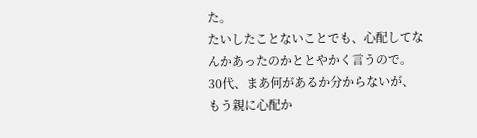た。
たいしたことないことでも、心配してなんかあったのかととやかく言うので。
30代、まあ何があるか分からないが、もう親に心配か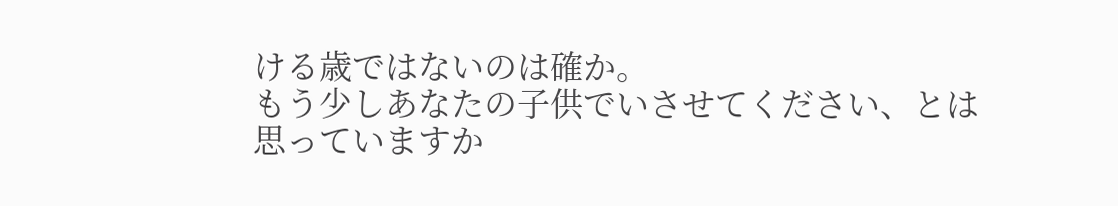ける歳ではないのは確か。
もう少しあなたの子供でいさせてください、とは思っていますか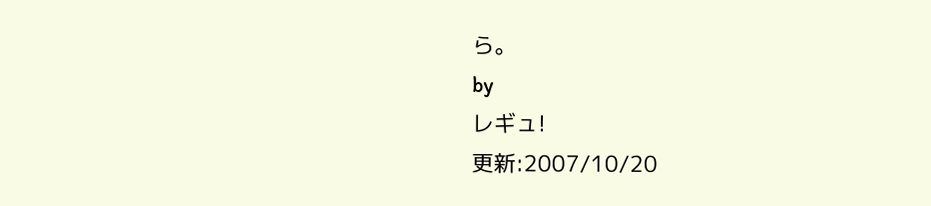ら。
by
レギュ!
更新:2007/10/20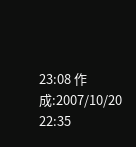23:08 作成:2007/10/20 22:35